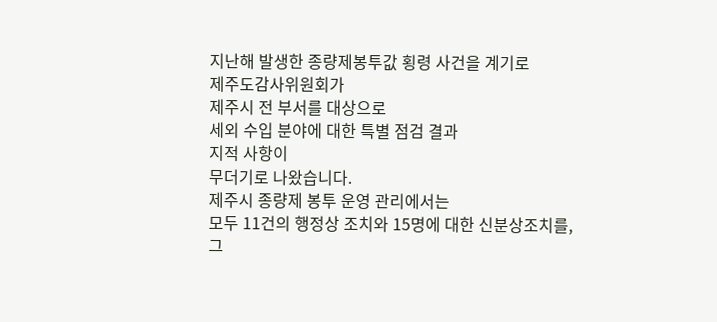지난해 발생한 종량제봉투값 횡령 사건을 계기로
제주도감사위원회가
제주시 전 부서를 대상으로
세외 수입 분야에 대한 특별 점검 결과
지적 사항이
무더기로 나왔습니다.
제주시 종량제 봉투 운영 관리에서는
모두 11건의 행정상 조치와 15명에 대한 신분상조치를,
그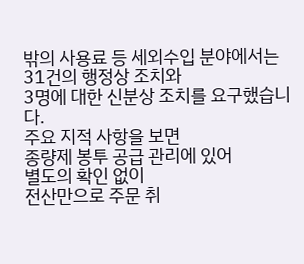밖의 사용료 등 세외수입 분야에서는
31건의 행정상 조치와
3명에 대한 신분상 조치를 요구했습니다.
주요 지적 사항을 보면
종량제 봉투 공급 관리에 있어
별도의 확인 없이
전산만으로 주문 취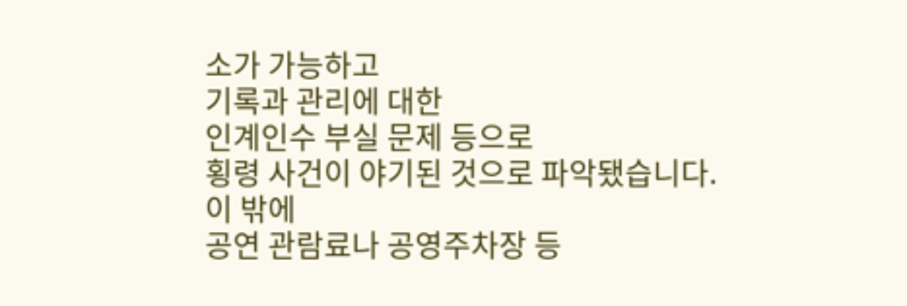소가 가능하고
기록과 관리에 대한
인계인수 부실 문제 등으로
횡령 사건이 야기된 것으로 파악됐습니다.
이 밖에
공연 관람료나 공영주차장 등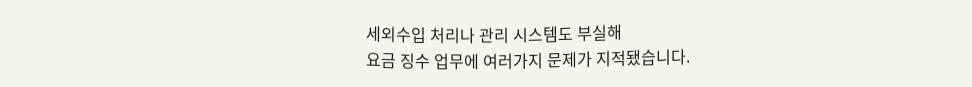세외수입 처리나 관리 시스템도 부실해
요금 징수 업무에 여러가지 문제가 지적됐습니다.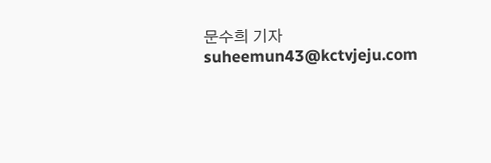문수희 기자
suheemun43@kctvjeju.com